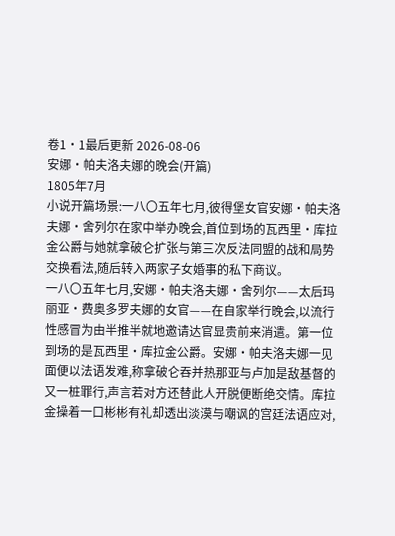卷1·1最后更新 2026-08-06
安娜·帕夫洛夫娜的晚会(开篇)
1805年7月
小说开篇场景:一八〇五年七月,彼得堡女官安娜·帕夫洛夫娜·舍列尔在家中举办晚会,首位到场的瓦西里·库拉金公爵与她就拿破仑扩张与第三次反法同盟的战和局势交换看法,随后转入两家子女婚事的私下商议。
一八〇五年七月,安娜·帕夫洛夫娜·舍列尔——太后玛丽亚·费奥多罗夫娜的女官——在自家举行晚会,以流行性感冒为由半推半就地邀请达官显贵前来消遣。第一位到场的是瓦西里·库拉金公爵。安娜·帕夫洛夫娜一见面便以法语发难,称拿破仑吞并热那亚与卢加是敌基督的又一桩罪行,声言若对方还替此人开脱便断绝交情。库拉金操着一口彬彬有礼却透出淡漠与嘲讽的宫廷法语应对,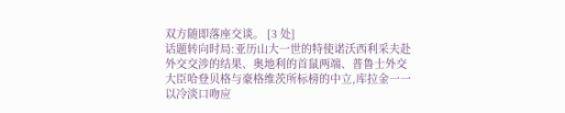双方随即落座交谈。 [3 处]
话题转向时局:亚历山大一世的特使诺沃西利采夫赴外交交涉的结果、奥地利的首鼠两端、普鲁士外交大臣哈登贝格与豪格维茨所标榜的中立,库拉金一一以冷淡口吻应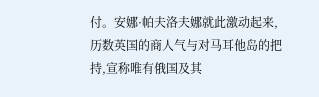付。安娜·帕夫洛夫娜就此激动起来,历数英国的商人气与对马耳他岛的把持,宣称唯有俄国及其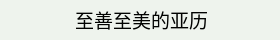至善至美的亚历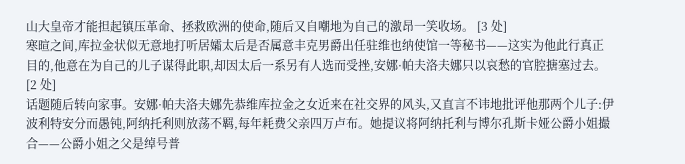山大皇帝才能担起镇压革命、拯救欧洲的使命,随后又自嘲地为自己的激昂一笑收场。 [3 处]
寒暄之间,库拉金状似无意地打听居孀太后是否属意丰克男爵出任驻维也纳使馆一等秘书——这实为他此行真正目的,他意在为自己的儿子谋得此职,却因太后一系另有人选而受挫,安娜·帕夫洛夫娜只以哀愁的官腔搪塞过去。 [2 处]
话题随后转向家事。安娜·帕夫洛夫娜先恭维库拉金之女近来在社交界的风头,又直言不讳地批评他那两个儿子:伊波利特安分而愚钝,阿纳托利则放荡不羁,每年耗费父亲四万卢布。她提议将阿纳托利与博尔孔斯卡娅公爵小姐撮合——公爵小姐之父是绰号普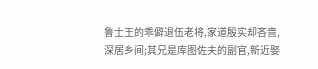鲁士王的乖僻退伍老将,家道殷实却吝啬,深居乡间;其兄是库图佐夫的副官,新近娶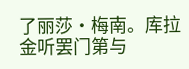了丽莎·梅南。库拉金听罢门第与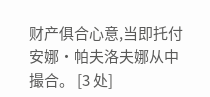财产俱合心意,当即托付安娜·帕夫洛夫娜从中撮合。 [3 处]